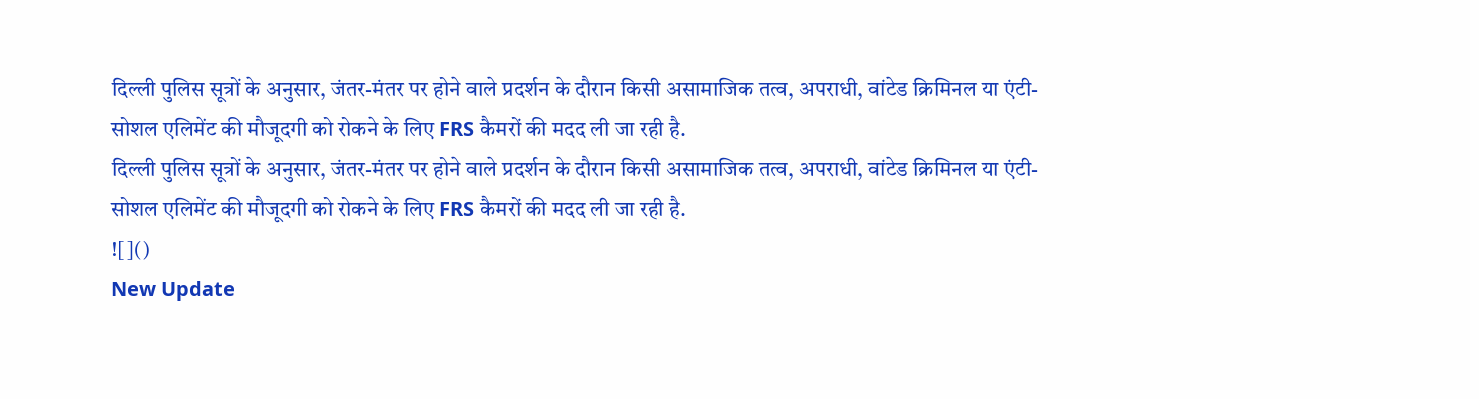दिल्ली पुलिस सूत्रों के अनुसार, जंतर-मंतर पर होने वाले प्रदर्शन के दौरान किसी असामाजिक तत्व, अपराधी, वांटेड क्रिमिनल या एंटी-सोशल एलिमेंट की मौजूदगी को रोकने के लिए FRS कैमरों की मदद ली जा रही है.
दिल्ली पुलिस सूत्रों के अनुसार, जंतर-मंतर पर होने वाले प्रदर्शन के दौरान किसी असामाजिक तत्व, अपराधी, वांटेड क्रिमिनल या एंटी-सोशल एलिमेंट की मौजूदगी को रोकने के लिए FRS कैमरों की मदद ली जा रही है.
![]()
New Update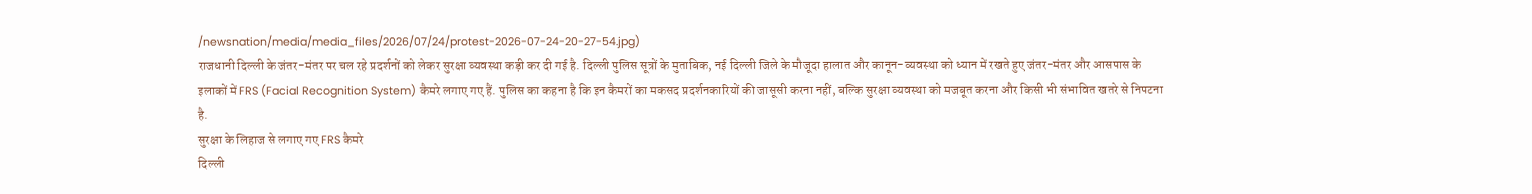/newsnation/media/media_files/2026/07/24/protest-2026-07-24-20-27-54.jpg)
राजधानी दिल्ली के जंतर-मंतर पर चल रहे प्रदर्शनों को लेकर सुरक्षा व्यवस्था कड़ी कर दी गई है. दिल्ली पुलिस सूत्रों के मुताबिक, नई दिल्ली जिले के मौजूदा हालात और कानून-व्यवस्था को ध्यान में रखते हुए जंतर-मंतर और आसपास के इलाकों में FRS (Facial Recognition System) कैमरे लगाए गए हैं. पुलिस का कहना है कि इन कैमरों का मकसद प्रदर्शनकारियों की जासूसी करना नहीं, बल्कि सुरक्षा व्यवस्था को मजबूत करना और किसी भी संभावित खतरे से निपटना है.
सुरक्षा के लिहाज से लगाए गए FRS कैमरे
दिल्ली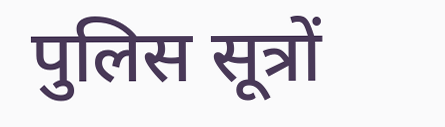पुलिस सूत्रों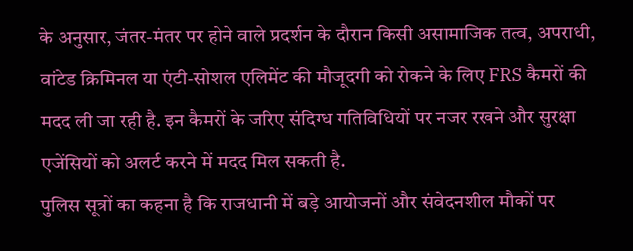के अनुसार, जंतर-मंतर पर होने वाले प्रदर्शन के दौरान किसी असामाजिक तत्व, अपराधी, वांटेड क्रिमिनल या एंटी-सोशल एलिमेंट की मौजूदगी को रोकने के लिए FRS कैमरों की मदद ली जा रही है. इन कैमरों के जरिए संदिग्ध गतिविधियों पर नजर रखने और सुरक्षा एजेंसियों को अलर्ट करने में मदद मिल सकती है.
पुलिस सूत्रों का कहना है कि राजधानी में बड़े आयोजनों और संवेदनशील मौकों पर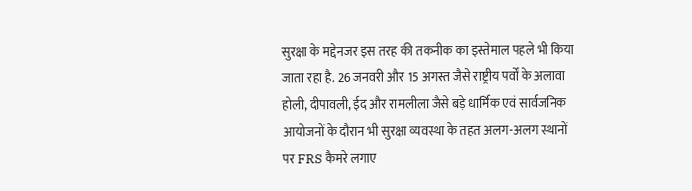सुरक्षा के मद्देनजर इस तरह की तकनीक का इस्तेमाल पहले भी किया जाता रहा है. 26 जनवरी और 15 अगस्त जैसे राष्ट्रीय पर्वों के अलावा होली, दीपावली, ईद और रामलीला जैसे बड़े धार्मिक एवं सार्वजनिक आयोजनों के दौरान भी सुरक्षा व्यवस्था के तहत अलग-अलग स्थानों पर FRS कैमरे लगाए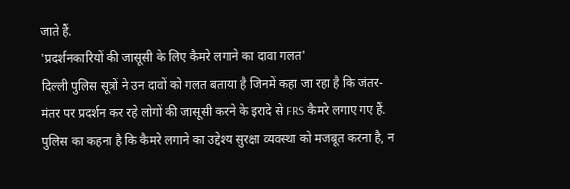जाते हैं.
'प्रदर्शनकारियों की जासूसी के लिए कैमरे लगाने का दावा गलत'
दिल्ली पुलिस सूत्रों ने उन दावों को गलत बताया है जिनमें कहा जा रहा है कि जंतर-मंतर पर प्रदर्शन कर रहे लोगों की जासूसी करने के इरादे से FRS कैमरे लगाए गए हैं. पुलिस का कहना है कि कैमरे लगाने का उद्देश्य सुरक्षा व्यवस्था को मजबूत करना है, न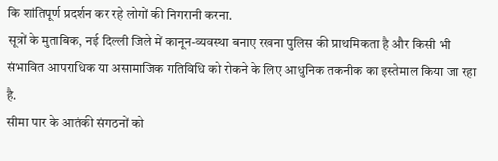कि शांतिपूर्ण प्रदर्शन कर रहे लोगों की निगरानी करना.
सूत्रों के मुताबिक, नई दिल्ली जिले में कानून-व्यवस्था बनाए रखना पुलिस की प्राथमिकता है और किसी भी संभावित आपराधिक या असामाजिक गतिविधि को रोकने के लिए आधुनिक तकनीक का इस्तेमाल किया जा रहा है.
सीमा पार के आतंकी संगठनों को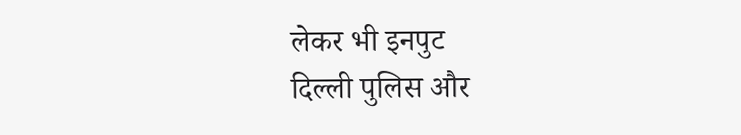लेकर भी इनपुट
दिल्ली पुलिस और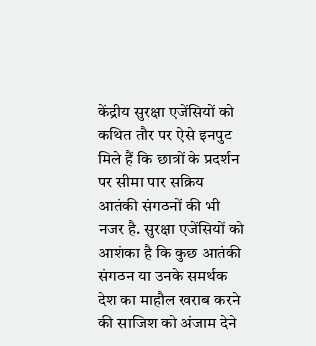केंद्रीय सुरक्षा एजेंसियों को कथित तौर पर ऐसे इनपुट मिले हैं कि छात्रों के प्रदर्शन पर सीमा पार सक्रिय आतंकी संगठनों की भी नजर है. सुरक्षा एजेंसियों को आशंका है कि कुछ आतंकी संगठन या उनके समर्थक देश का माहौल खराब करने की साजिश को अंजाम देने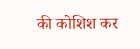की कोशिश कर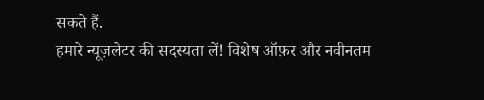सकते हैं.
हमारे न्यूज़लेटर की सदस्यता लें! विशेष ऑफ़र और नवीनतम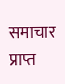समाचार प्राप्त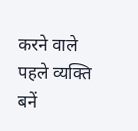करने वाले पहले व्यक्ति बनें